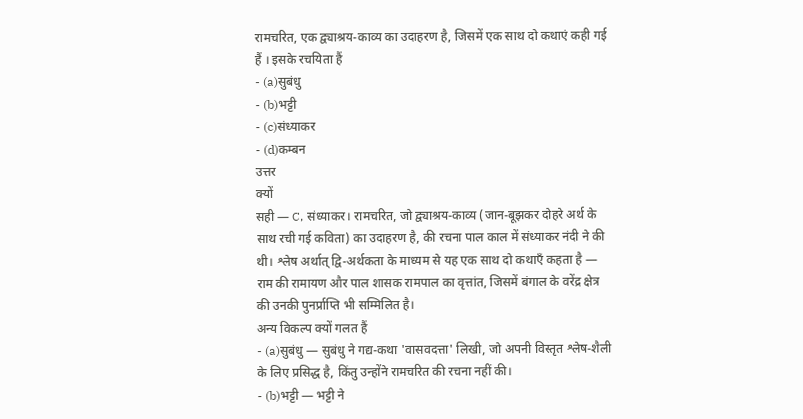रामचरित, एक द्व्याश्रय-काव्य का उदाहरण है, जिसमें एक साथ दो कथाएं कही गई हैं । इसके रचयिता हैं
- (a)सुबंधु
- (b)भट्टी
- (c)संध्याकर
- (d)कम्बन
उत्तर
क्यों
सही — C, संध्याकर। रामचरित, जो द्व्याश्रय-काव्य (जान-बूझकर दोहरे अर्थ के साथ रची गई कविता) का उदाहरण है, की रचना पाल काल में संध्याकर नंदी ने की थी। श्लेष अर्थात् द्वि-अर्थकता के माध्यम से यह एक साथ दो कथाएँ कहता है — राम की रामायण और पाल शासक रामपाल का वृत्तांत, जिसमें बंगाल के वरेंद्र क्षेत्र की उनकी पुनर्प्राप्ति भी सम्मिलित है।
अन्य विकल्प क्यों गलत हैं
- (a)सुबंधु — सुबंधु ने गद्य-कथा 'वासवदत्ता' लिखी, जो अपनी विस्तृत श्लेष-शैली के लिए प्रसिद्ध है, किंतु उन्होंने रामचरित की रचना नहीं की।
- (b)भट्टी — भट्टी ने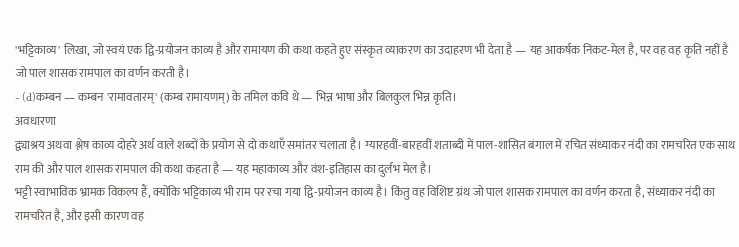'भट्टिकाव्य' लिखा, जो स्वयं एक द्वि-प्रयोजन काव्य है और रामायण की कथा कहते हुए संस्कृत व्याकरण का उदाहरण भी देता है — यह आकर्षक निकट-मेल है, पर वह वह कृति नहीं है जो पाल शासक रामपाल का वर्णन करती है।
- (d)कम्बन — कम्बन 'रामावतारम्' (कम्ब रामायणम्) के तमिल कवि थे — भिन्न भाषा और बिलकुल भिन्न कृति।
अवधारणा
द्व्याश्रय अथवा श्लेष काव्य दोहरे अर्थ वाले शब्दों के प्रयोग से दो कथाएँ समांतर चलाता है। ग्यारहवीं-बारहवीं शताब्दी में पाल-शासित बंगाल में रचित संध्याकर नंदी का रामचरित एक साथ राम की और पाल शासक रामपाल की कथा कहता है — यह महाकाव्य और वंश-इतिहास का दुर्लभ मेल है।
भट्टी स्वाभाविक भ्रामक विकल्प हैं, क्योंकि भट्टिकाव्य भी राम पर रचा गया द्वि-प्रयोजन काव्य है। किंतु वह विशिष्ट ग्रंथ जो पाल शासक रामपाल का वर्णन करता है, संध्याकर नंदी का रामचरित है, और इसी कारण वह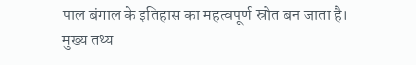पाल बंगाल के इतिहास का महत्वपूर्ण स्रोत बन जाता है।
मुख्य तथ्य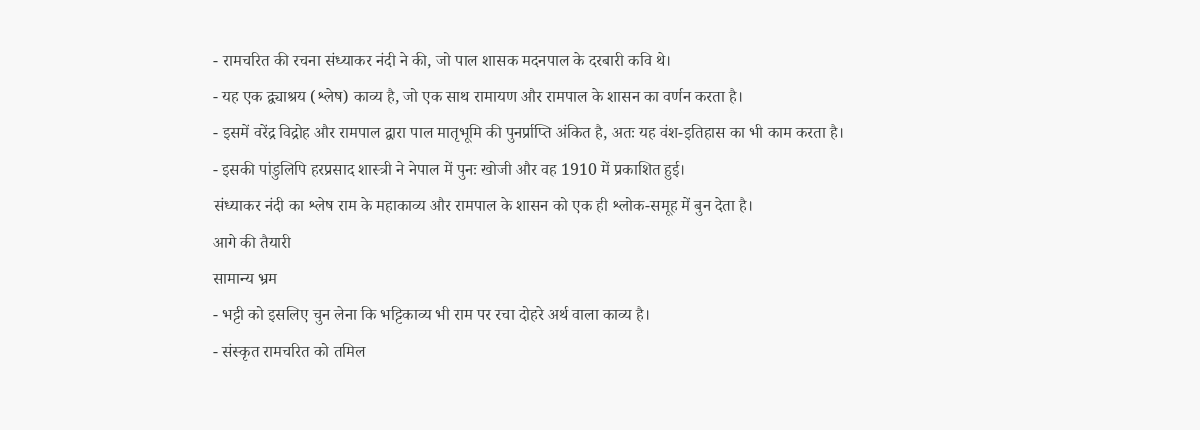- रामचरित की रचना संध्याकर नंदी ने की, जो पाल शासक मदनपाल के दरबारी कवि थे।
- यह एक द्व्याश्रय (श्लेष) काव्य है, जो एक साथ रामायण और रामपाल के शासन का वर्णन करता है।
- इसमें वरेंद्र विद्रोह और रामपाल द्वारा पाल मातृभूमि की पुनर्प्राप्ति अंकित है, अतः यह वंश-इतिहास का भी काम करता है।
- इसकी पांडुलिपि हरप्रसाद शास्त्री ने नेपाल में पुनः खोजी और वह 1910 में प्रकाशित हुई।
संध्याकर नंदी का श्लेष राम के महाकाव्य और रामपाल के शासन को एक ही श्लोक-समूह में बुन देता है।
आगे की तैयारी
सामान्य भ्रम
- भट्टी को इसलिए चुन लेना कि भट्टिकाव्य भी राम पर रचा दोहरे अर्थ वाला काव्य है।
- संस्कृत रामचरित को तमिल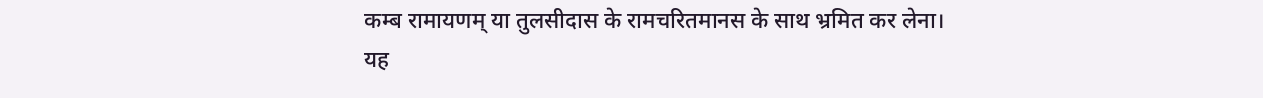कम्ब रामायणम् या तुलसीदास के रामचरितमानस के साथ भ्रमित कर लेना।
यह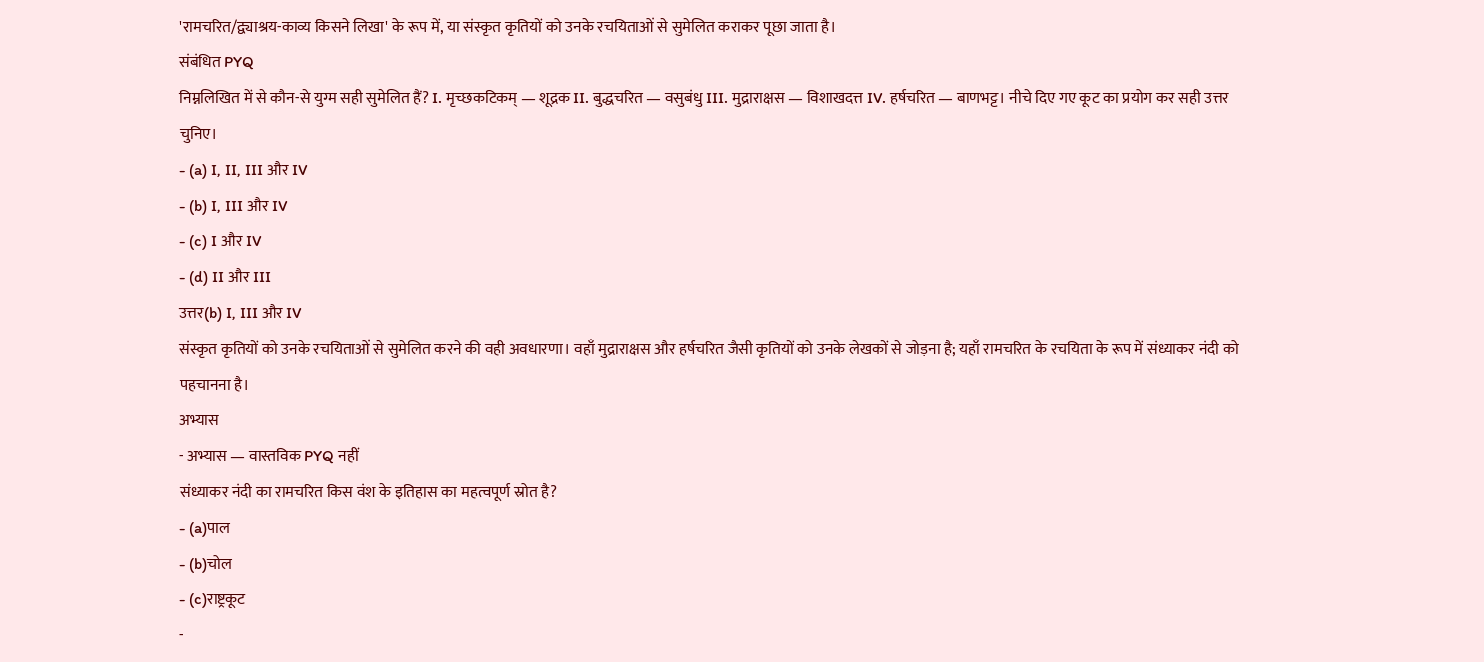'रामचरित/द्व्याश्रय-काव्य किसने लिखा' के रूप में, या संस्कृत कृतियों को उनके रचयिताओं से सुमेलित कराकर पूछा जाता है।
संबंधित PYQ
निम्नलिखित में से कौन-से युग्म सही सुमेलित हैं? I. मृच्छकटिकम् — शूद्रक II. बुद्धचरित — वसुबंधु III. मुद्राराक्षस — विशाखदत्त IV. हर्षचरित — बाणभट्ट। नीचे दिए गए कूट का प्रयोग कर सही उत्तर चुनिए।
- (a) I, II, III और IV
- (b) I, III और IV
- (c) I और IV
- (d) II और III
उत्तर(b) I, III और IV
संस्कृत कृतियों को उनके रचयिताओं से सुमेलित करने की वही अवधारणा। वहाँ मुद्राराक्षस और हर्षचरित जैसी कृतियों को उनके लेखकों से जोड़ना है; यहाँ रामचरित के रचयिता के रूप में संध्याकर नंदी को पहचानना है।
अभ्यास
- अभ्यास — वास्तविक PYQ नहीं
संध्याकर नंदी का रामचरित किस वंश के इतिहास का महत्वपूर्ण स्रोत है?
- (a)पाल
- (b)चोल
- (c)राष्ट्रकूट
-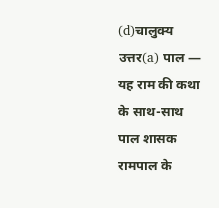(d)चालुक्य
उत्तर(a) पाल — यह राम की कथा के साथ-साथ पाल शासक रामपाल के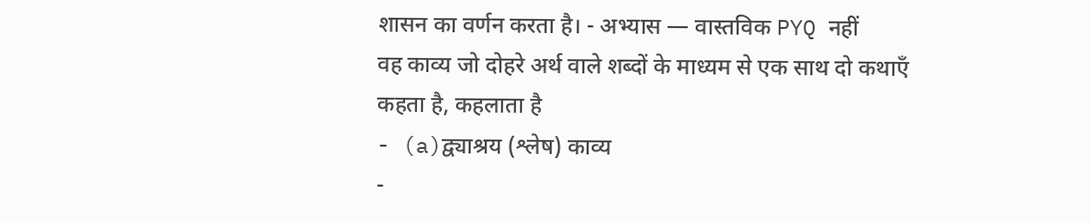शासन का वर्णन करता है। - अभ्यास — वास्तविक PYQ नहीं
वह काव्य जो दोहरे अर्थ वाले शब्दों के माध्यम से एक साथ दो कथाएँ कहता है, कहलाता है
- (a)द्व्याश्रय (श्लेष) काव्य
-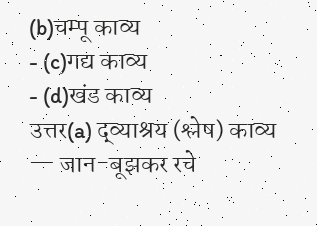(b)चम्पू काव्य
- (c)गद्य काव्य
- (d)खंड काव्य
उत्तर(a) द्व्याश्रय (श्लेष) काव्य — जान-बूझकर रचे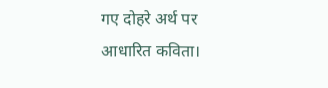गए दोहरे अर्थ पर आधारित कविता।